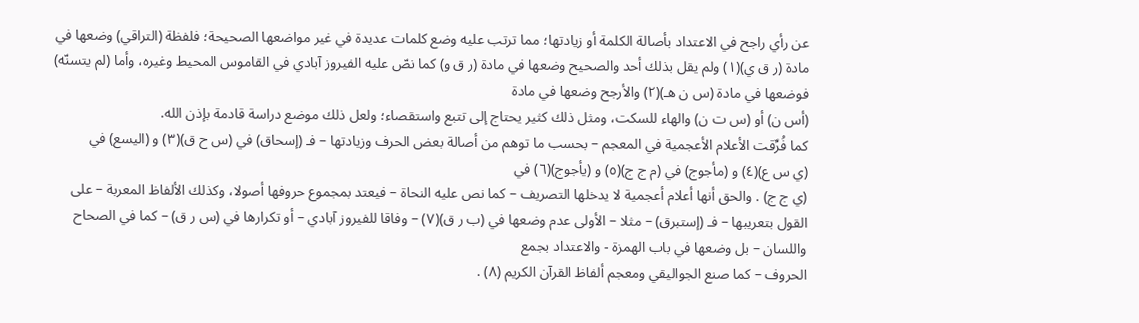عن رأي راجح في الاعتداد بأصالة الكلمة أو زيادتها؛ مما ترتب عليه وضع كلمات عديدة في غير مواضعها الصحيحة؛ فلفظة (التراقي) وضعها في مادة (ر ق ي)(١) ولم يقل بذلك أحد والصحيح وضعها في مادة (ر ق و) كما نصّ عليه الفيروز آبادي في القاموس المحيط وغيره، وأما (لم يتسنّه) فوضعها في مادة (س ن هـ)(٢) والأرجح وضعها في مادة
(أس ن) أو (س ت ن) والهاء للسكت، ومثل ذلك كثير يحتاج إلى تتبع واستقصاء؛ ولعل ذلك موضع دراسة قادمة بإذن الله.
كما فُرِّقت الأعلام الأعجمية في المعجم – بحسب ما توهم من أصالة بعض الحرف وزيادتها – فـ (إسحاق) في (س ح ق)(٣) و (اليسع) في
(ي س ع)(٤) و (مأجوج) في (م ج ج)(٥) و (يأجوج)(٦) في
(ي ج ج) . والحق أنها أعلام أعجمية لا يدخلها التصريف – كما نص عليه النحاة – فيعتد بمجموع حروفها أصولا، وكذلك الألفاظ المعربة – على القول بتعريبها – فـ (إستبرق) – مثلا – الأولى عدم وضعها في (ب ر ق)(٧) – وفاقا للفيروز آبادي – أو تكرارها في (س ر ق) – كما في الصحاح واللسان – بل وضعها في باب الهمزة - والاعتداد بجمع
الحروف – كما صنع الجواليقي ومعجم ألفاظ القرآن الكريم (٨) .